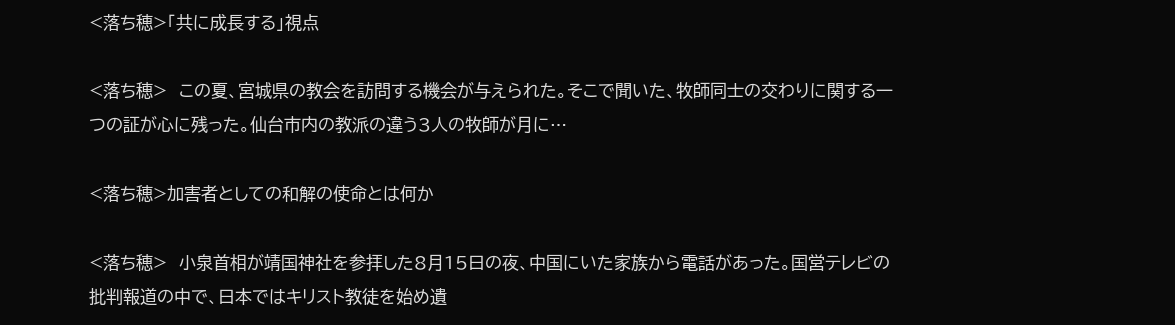<落ち穂>「共に成長する」視点

<落ち穂>  この夏、宮城県の教会を訪問する機会が与えられた。そこで聞いた、牧師同士の交わりに関する一つの証が心に残った。仙台市内の教派の違う3人の牧師が月に…

<落ち穂>加害者としての和解の使命とは何か

<落ち穂>  小泉首相が靖国神社を参拝した8月15日の夜、中国にいた家族から電話があった。国営テレビの批判報道の中で、日本ではキリスト教徒を始め遺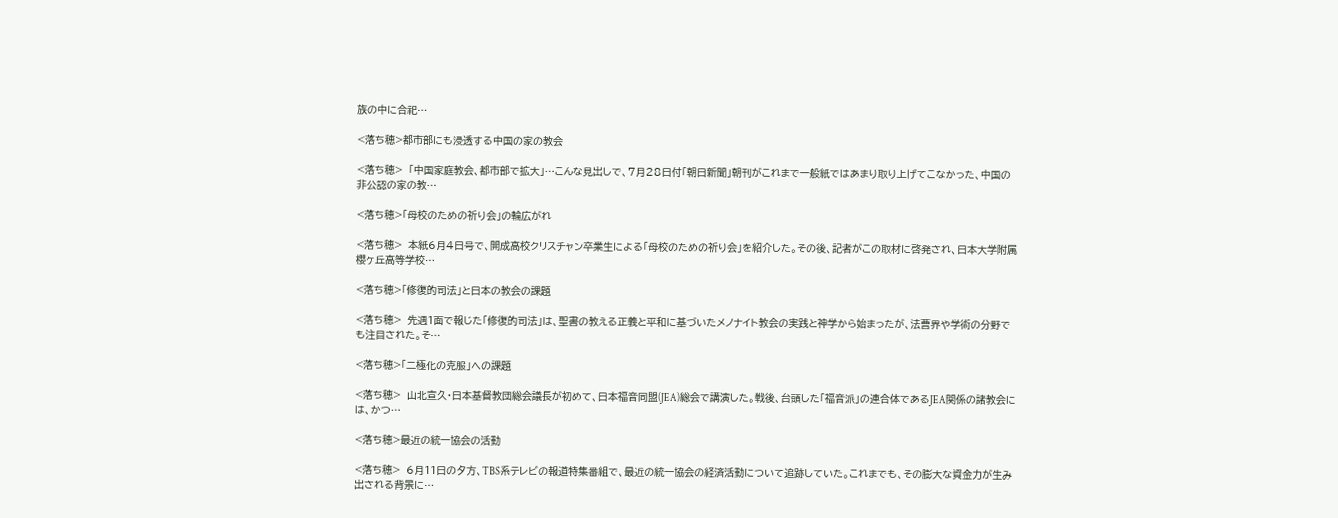族の中に合祀…

<落ち穂>都市部にも浸透する中国の家の教会

<落ち穂>  「中国家庭教会、都市部で拡大」…こんな見出しで、7月28日付「朝日新聞」朝刊がこれまで一般紙ではあまり取り上げてこなかった、中国の非公認の家の教…

<落ち穂>「母校のための祈り会」の輪広がれ

<落ち穂>  本紙6月4日号で、開成高校クリスチャン卒業生による「母校のための祈り会」を紹介した。その後、記者がこの取材に啓発され、日本大学附属櫻ヶ丘高等学校…

<落ち穂>「修復的司法」と日本の教会の課題

<落ち穂>  先週1面で報じた「修復的司法」は、聖書の教える正義と平和に基づいたメノナイト教会の実践と神学から始まったが、法曹界や学術の分野でも注目された。そ…

<落ち穂>「二極化の克服」への課題

<落ち穂>  山北宣久・日本基督教団総会議長が初めて、日本福音同盟(JEA)総会で講演した。戦後、台頭した「福音派」の連合体であるJEA関係の諸教会には、かつ…

<落ち穂>最近の統一協会の活動

<落ち穂>  6月11日の夕方、TBS系テレビの報道特集番組で、最近の統一協会の経済活動について追跡していた。これまでも、その膨大な資金力が生み出される背景に…